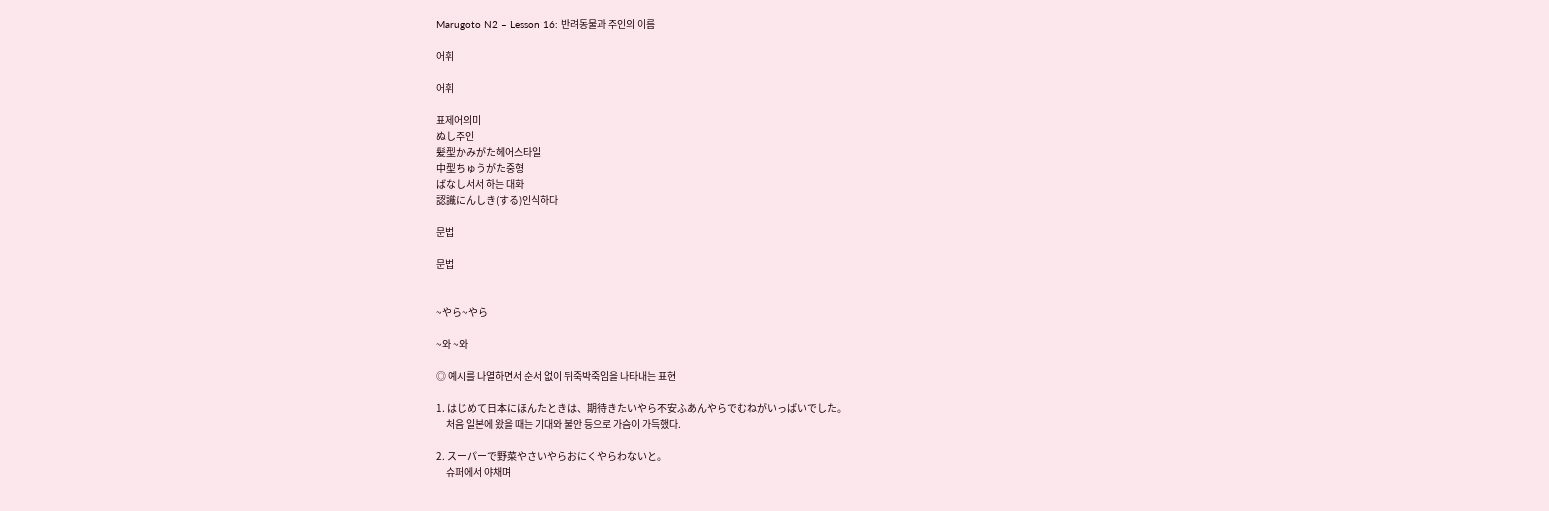Marugoto N2 – Lesson 16: 반려동물과 주인의 이름

어휘

어휘

표제어의미
ぬし주인
髪型かみがた헤어스타일
中型ちゅうがた중형
ばなし서서 하는 대화
認識にんしき(する)인식하다

문법

문법


~やら~やら

~와 ~와

◎ 예시를 나열하면서 순서 없이 뒤죽박죽임을 나타내는 표현

1. はじめて日本にほんたときは、期待きたいやら不安ふあんやらでむねがいっぱいでした。
     처음 일본에 왔을 때는 기대와 불안 등으로 가슴이 가득했다.

2. スーパーで野菜やさいやらおにくやらわないと。
     슈퍼에서 야채며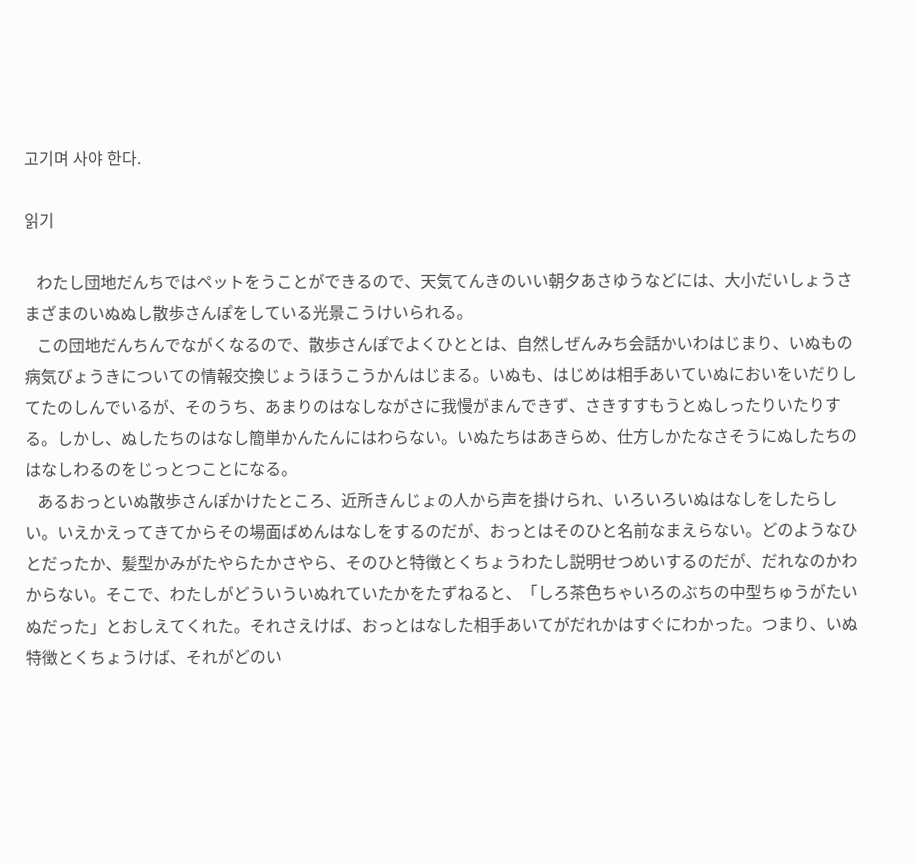고기며 사야 한다.

읽기

   わたし団地だんちではペットをうことができるので、天気てんきのいい朝夕あさゆうなどには、大小だいしょうさまざまのいぬぬし散歩さんぽをしている光景こうけいられる。
   この団地だんちんでながくなるので、散歩さんぽでよくひととは、自然しぜんみち会話かいわはじまり、いぬもの病気びょうきについての情報交換じょうほうこうかんはじまる。いぬも、はじめは相手あいていぬにおいをいだりしてたのしんでいるが、そのうち、あまりのはなしながさに我慢がまんできず、さきすすもうとぬしったりいたりする。しかし、ぬしたちのはなし簡単かんたんにはわらない。いぬたちはあきらめ、仕方しかたなさそうにぬしたちのはなしわるのをじっとつことになる。
   あるおっといぬ散歩さんぽかけたところ、近所きんじょの人から声を掛けられ、いろいろいぬはなしをしたらしい。いえかえってきてからその場面ばめんはなしをするのだが、おっとはそのひと名前なまえらない。どのようなひとだったか、髪型かみがたやらたかさやら、そのひと特徴とくちょうわたし説明せつめいするのだが、だれなのかわからない。そこで、わたしがどういういぬれていたかをたずねると、「しろ茶色ちゃいろのぶちの中型ちゅうがたいぬだった」とおしえてくれた。それさえけば、おっとはなした相手あいてがだれかはすぐにわかった。つまり、いぬ特徴とくちょうけば、それがどのい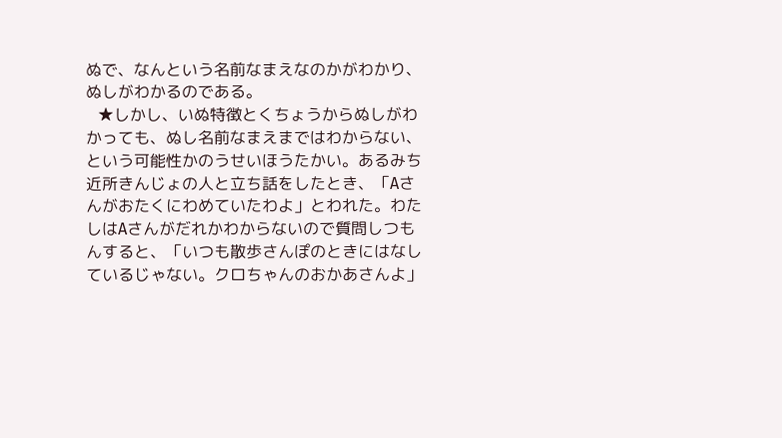ぬで、なんという名前なまえなのかがわかり、ぬしがわかるのである。
   ★しかし、いぬ特徴とくちょうからぬしがわかっても、ぬし名前なまえまではわからない、という可能性かのうせいほうたかい。あるみち近所きんじょの人と立ち話をしたとき、「Aさんがおたくにわめていたわよ」とわれた。わたしはAさんがだれかわからないので質問しつもんすると、「いつも散歩さんぽのときにはなしているじゃない。クロちゃんのおかあさんよ」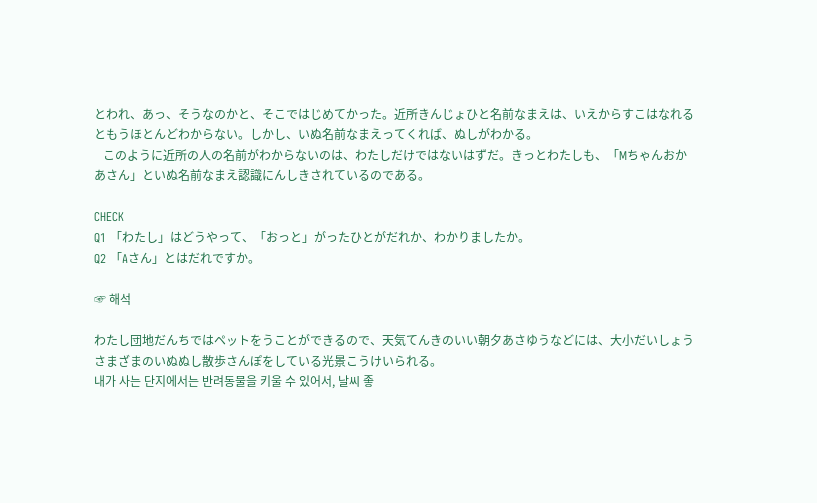とわれ、あっ、そうなのかと、そこではじめてかった。近所きんじょひと名前なまえは、いえからすこはなれるともうほとんどわからない。しかし、いぬ名前なまえってくれば、ぬしがわかる。
   このように近所の人の名前がわからないのは、わたしだけではないはずだ。きっとわたしも、「Mちゃんおかあさん」といぬ名前なまえ認識にんしきされているのである。

CHECK
Q1 「わたし」はどうやって、「おっと」がったひとがだれか、わかりましたか。
Q2 「Aさん」とはだれですか。

☞ 해석

わたし団地だんちではペットをうことができるので、天気てんきのいい朝夕あさゆうなどには、大小だいしょうさまざまのいぬぬし散歩さんぽをしている光景こうけいられる。
내가 사는 단지에서는 반려동물을 키울 수 있어서, 날씨 좋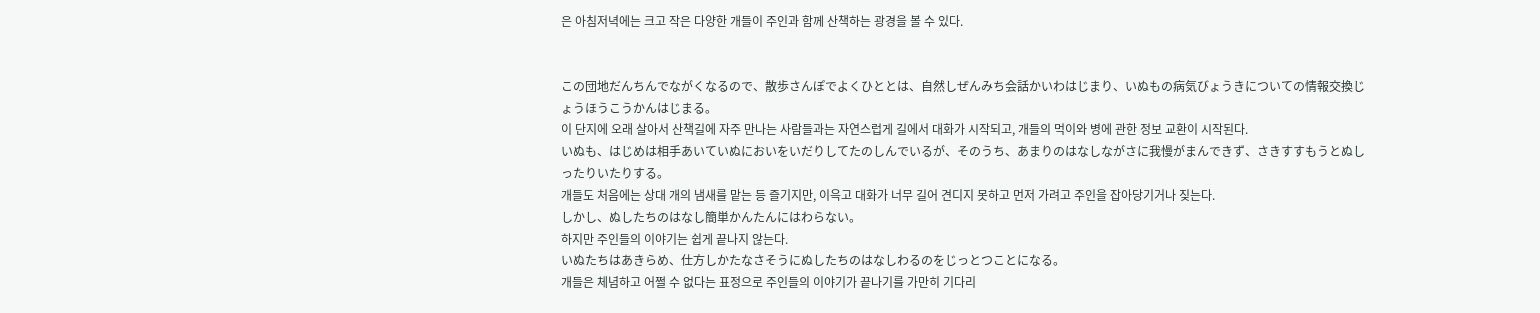은 아침저녁에는 크고 작은 다양한 개들이 주인과 함께 산책하는 광경을 볼 수 있다.


この団地だんちんでながくなるので、散歩さんぽでよくひととは、自然しぜんみち会話かいわはじまり、いぬもの病気びょうきについての情報交換じょうほうこうかんはじまる。
이 단지에 오래 살아서 산책길에 자주 만나는 사람들과는 자연스럽게 길에서 대화가 시작되고, 개들의 먹이와 병에 관한 정보 교환이 시작된다.
いぬも、はじめは相手あいていぬにおいをいだりしてたのしんでいるが、そのうち、あまりのはなしながさに我慢がまんできず、さきすすもうとぬしったりいたりする。
개들도 처음에는 상대 개의 냄새를 맡는 등 즐기지만, 이윽고 대화가 너무 길어 견디지 못하고 먼저 가려고 주인을 잡아당기거나 짖는다.
しかし、ぬしたちのはなし簡単かんたんにはわらない。
하지만 주인들의 이야기는 쉽게 끝나지 않는다.
いぬたちはあきらめ、仕方しかたなさそうにぬしたちのはなしわるのをじっとつことになる。
개들은 체념하고 어쩔 수 없다는 표정으로 주인들의 이야기가 끝나기를 가만히 기다리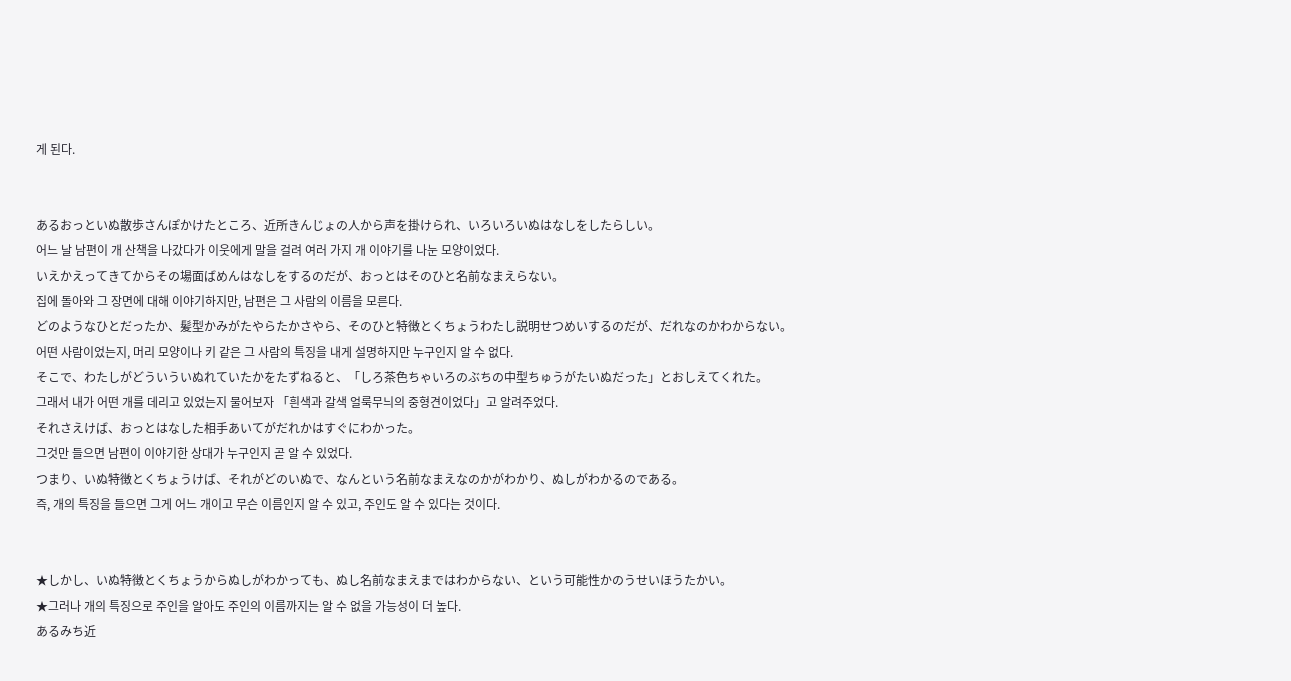게 된다.


あるおっといぬ散歩さんぽかけたところ、近所きんじょの人から声を掛けられ、いろいろいぬはなしをしたらしい。
어느 날 남편이 개 산책을 나갔다가 이웃에게 말을 걸려 여러 가지 개 이야기를 나눈 모양이었다.
いえかえってきてからその場面ばめんはなしをするのだが、おっとはそのひと名前なまえらない。
집에 돌아와 그 장면에 대해 이야기하지만, 남편은 그 사람의 이름을 모른다.
どのようなひとだったか、髪型かみがたやらたかさやら、そのひと特徴とくちょうわたし説明せつめいするのだが、だれなのかわからない。
어떤 사람이었는지, 머리 모양이나 키 같은 그 사람의 특징을 내게 설명하지만 누구인지 알 수 없다.
そこで、わたしがどういういぬれていたかをたずねると、「しろ茶色ちゃいろのぶちの中型ちゅうがたいぬだった」とおしえてくれた。
그래서 내가 어떤 개를 데리고 있었는지 물어보자 「흰색과 갈색 얼룩무늬의 중형견이었다」고 알려주었다.
それさえけば、おっとはなした相手あいてがだれかはすぐにわかった。
그것만 들으면 남편이 이야기한 상대가 누구인지 곧 알 수 있었다.
つまり、いぬ特徴とくちょうけば、それがどのいぬで、なんという名前なまえなのかがわかり、ぬしがわかるのである。
즉, 개의 특징을 들으면 그게 어느 개이고 무슨 이름인지 알 수 있고, 주인도 알 수 있다는 것이다.


★しかし、いぬ特徴とくちょうからぬしがわかっても、ぬし名前なまえまではわからない、という可能性かのうせいほうたかい。
★그러나 개의 특징으로 주인을 알아도 주인의 이름까지는 알 수 없을 가능성이 더 높다.
あるみち近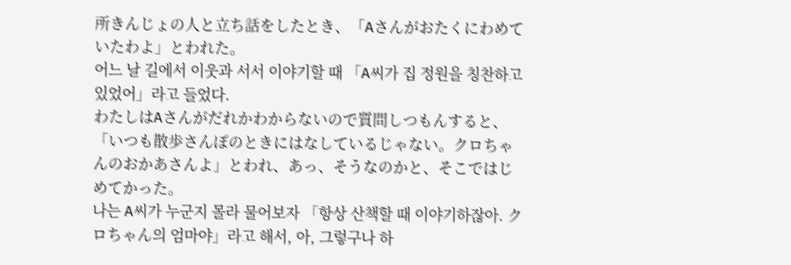所きんじょの人と立ち話をしたとき、「Aさんがおたくにわめていたわよ」とわれた。
어느 날 길에서 이웃과 서서 이야기할 때 「A씨가 집 정원을 칭찬하고 있었어」라고 들었다.
わたしはAさんがだれかわからないので質問しつもんすると、「いつも散歩さんぽのときにはなしているじゃない。クロちゃんのおかあさんよ」とわれ、あっ、そうなのかと、そこではじめてかった。
나는 A씨가 누군지 몰라 물어보자 「항상 산책할 때 이야기하잖아. クロちゃん의 엄마야」라고 해서, 아, 그렇구나 하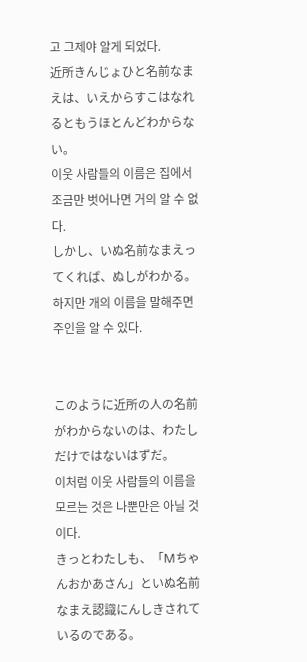고 그제야 알게 되었다.
近所きんじょひと名前なまえは、いえからすこはなれるともうほとんどわからない。
이웃 사람들의 이름은 집에서 조금만 벗어나면 거의 알 수 없다.
しかし、いぬ名前なまえってくれば、ぬしがわかる。
하지만 개의 이름을 말해주면 주인을 알 수 있다.


このように近所の人の名前がわからないのは、わたしだけではないはずだ。
이처럼 이웃 사람들의 이름을 모르는 것은 나뿐만은 아닐 것이다.
きっとわたしも、「Mちゃんおかあさん」といぬ名前なまえ認識にんしきされているのである。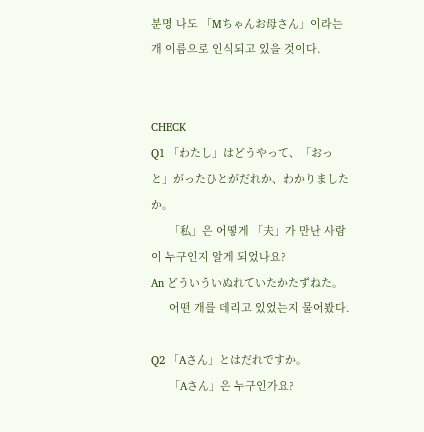분명 나도 「Mちゃんお母さん」이라는 개 이름으로 인식되고 있을 것이다.


CHECK
Q1 「わたし」はどうやって、「おっと」がったひとがだれか、わかりましたか。
      「私」은 어떻게 「夫」가 만난 사람이 누구인지 알게 되었나요?
An どういういぬれていたかたずねた。
      어떤 개를 데리고 있었는지 물어봤다.

Q2 「Aさん」とはだれですか。
      「Aさん」은 누구인가요?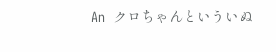An  クロちゃんといういぬ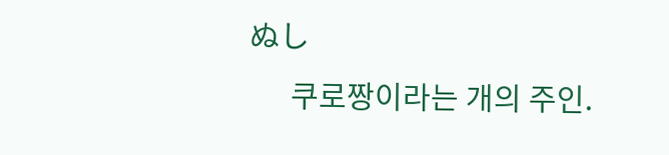ぬし
      쿠로짱이라는 개의 주인.